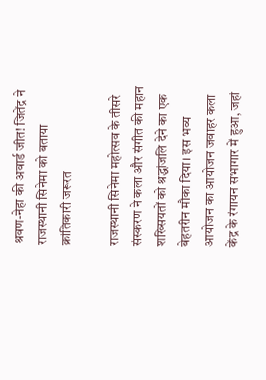श्रवण-नेहा की अवार्ड जीत! जितेंद्र ने राजस्थानी सिनेमा को बताया क्रांतिकारी जरूरत

राजस्थानी सिनेमा महोत्सव के तीसरे संस्करण ने कला और संगीत की महान शख्सियतों को श्रद्धांजलि देने का एक बेहतरीन मौका दिया। इस भव्य आयोजन का आयोजन जवाहर कला केंद्र के रंगायन सभागार में हुआ, जहां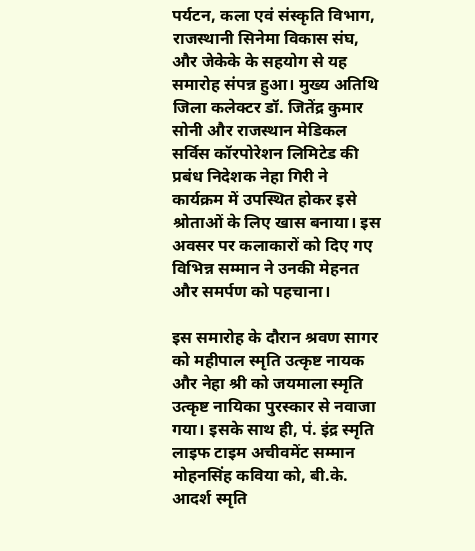पर्यटन, कला एवं संस्कृति विभाग, राजस्थानी सिनेमा विकास संघ, और जेकेके के सहयोग से यह समारोह संपन्न हुआ। मुख्य अतिथि जिला कलेक्टर डॉ. जितेंद्र कुमार सोनी और राजस्थान मेडिकल सर्विस कॉरपोरेशन लिमिटेड की प्रबंध निदेशक नेहा गिरी ने कार्यक्रम में उपस्थित होकर इसे श्रोताओं के लिए खास बनाया। इस अवसर पर कलाकारों को दिए गए विभिन्न सम्मान ने उनकी मेहनत और समर्पण को पहचाना।

इस समारोह के दौरान श्रवण सागर को महीपाल स्मृति उत्कृष्ट नायक और नेहा श्री को जयमाला स्मृति उत्कृष्ट नायिका पुरस्कार से नवाजा गया। इसके साथ ही, पं. इंद्र स्मृति लाइफ टाइम अचीवमेंट सम्मान मोहनसिंह कविया को, बी.के. आदर्श स्मृति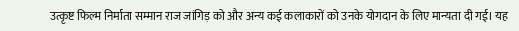उत्कृष्ट फिल्म निर्माता सम्मान राज जांगिड़ को और अन्य कई कलाकारों को उनके योगदान के लिए मान्यता दी गई। यह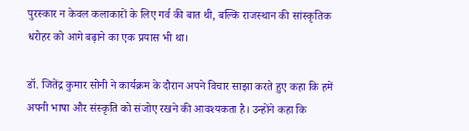पुरस्कार न केवल कलाकारों के लिए गर्व की बात थी, बल्कि राजस्थान की सांस्कृतिक धरोहर को आगे बढ़ाने का एक प्रयास भी था।

डॉ. जितेंद्र कुमार सोनी ने कार्यक्रम के दौरान अपने विचार साझा करते हुए कहा कि हमें अपनी भाषा और संस्कृति को संजोए रखने की आवश्यकता है। उन्होंने कहा कि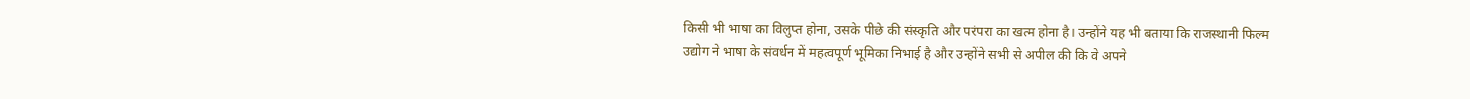किसी भी भाषा का विलुप्त होना, उसके पीछे की संस्कृति और परंपरा का खत्म होना है। उन्होंने यह भी बताया कि राजस्थानी फिल्म उद्योग ने भाषा के संवर्धन में महत्वपूर्ण भूमिका निभाई है और उन्होंने सभी से अपील की कि वे अपने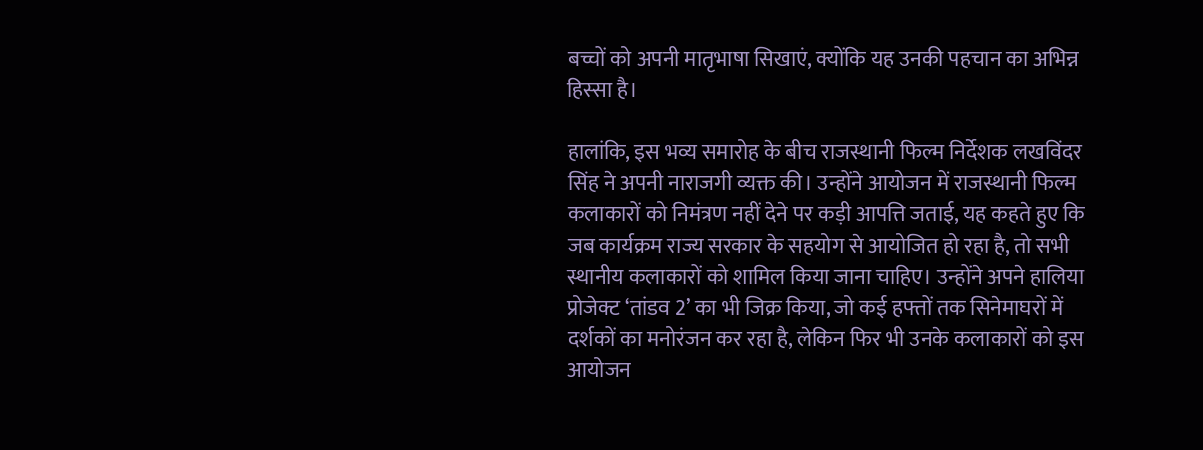बच्चों को अपनी मातृभाषा सिखाएं, क्योंकि यह उनकी पहचान का अभिन्न हिस्सा है।

हालांकि, इस भव्य समारोह के बीच राजस्थानी फिल्म निर्देशक लखविंदर सिंह ने अपनी नाराजगी व्यक्त की। उन्होंने आयोजन में राजस्थानी फिल्म कलाकारों को निमंत्रण नहीं देने पर कड़ी आपत्ति जताई, यह कहते हुए कि जब कार्यक्रम राज्य सरकार के सहयोग से आयोजित हो रहा है, तो सभी स्थानीय कलाकारों को शामिल किया जाना चाहिए। उन्होंने अपने हालिया प्रोजेक्ट ‘तांडव 2’ का भी जिक्र किया, जो कई हफ्तों तक सिनेमाघरों में दर्शकों का मनोरंजन कर रहा है, लेकिन फिर भी उनके कलाकारों को इस आयोजन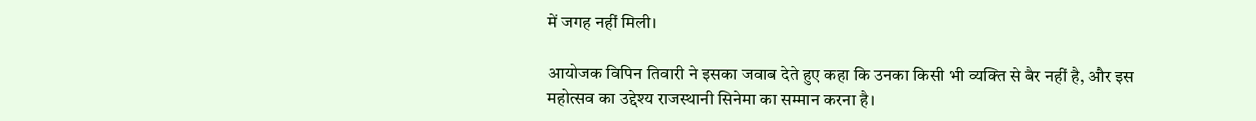में जगह नहीं मिली।

आयोजक विपिन तिवारी ने इसका जवाब देते हुए कहा कि उनका किसी भी व्यक्ति से बैर नहीं है, और इस महोत्सव का उद्देश्य राजस्थानी सिनेमा का सम्मान करना है।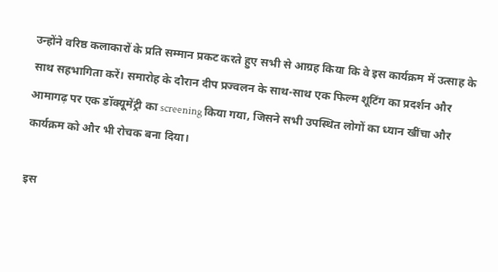उन्होंने वरिष्ठ कलाकारों के प्रति सम्मान प्रकट करते हुए सभी से आग्रह किया कि वे इस कार्यक्रम में उत्साह के साथ सहभागिता करें। समारोह के दौरान दीप प्रज्वलन के साथ-साथ एक फिल्म शूटिंग का प्रदर्शन और आमागढ़ पर एक डॉक्यूमेंट्री का screening किया गया, जिसने सभी उपस्थित लोगों का ध्यान खींचा और कार्यक्रम को और भी रोचक बना दिया।

इस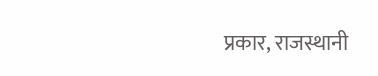प्रकार, राजस्थानी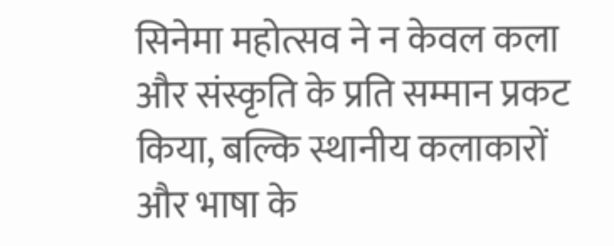सिनेमा महोत्सव ने न केवल कला और संस्कृति के प्रति सम्मान प्रकट किया, बल्कि स्थानीय कलाकारों और भाषा के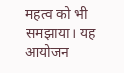महत्व को भी समझाया। यह आयोजन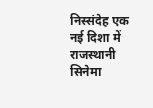निस्संदेह एक नई दिशा में राजस्थानी सिनेमा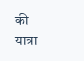की यात्रा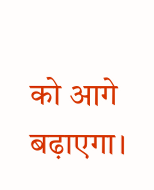को आगे बढ़ाएगा।